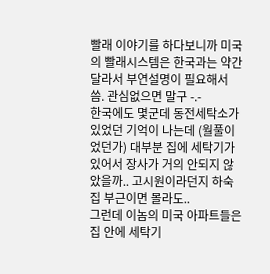빨래 이야기를 하다보니까 미국의 빨래시스템은 한국과는 약간 달라서 부연설명이 필요해서 씀. 관심없으면 말구 -.-
한국에도 몇군데 동전세탁소가 있었던 기억이 나는데 (월풀이었던가) 대부분 집에 세탁기가 있어서 장사가 거의 안되지 않았을까.. 고시원이라던지 하숙집 부근이면 몰라도..
그런데 이놈의 미국 아파트들은 집 안에 세탁기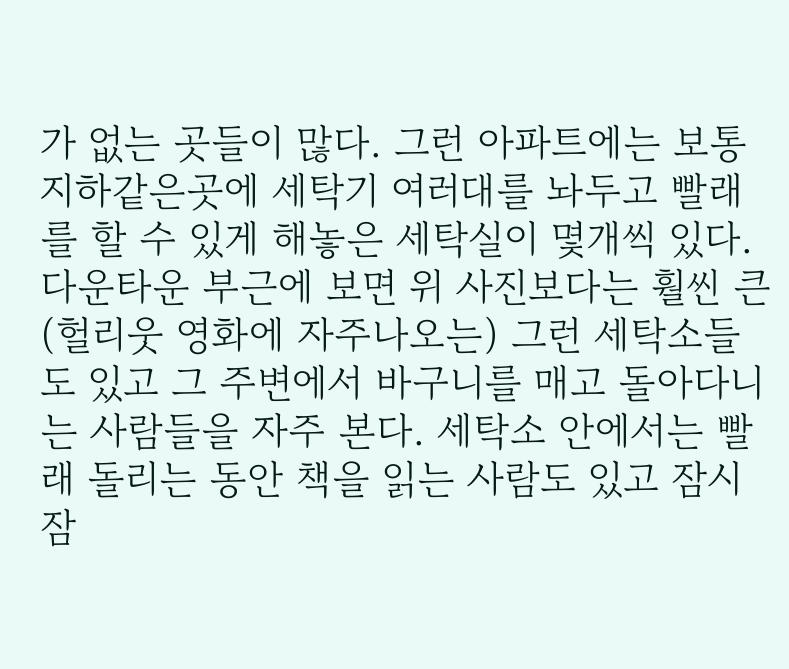가 없는 곳들이 많다. 그런 아파트에는 보통 지하같은곳에 세탁기 여러대를 놔두고 빨래를 할 수 있게 해놓은 세탁실이 몇개씩 있다.
다운타운 부근에 보면 위 사진보다는 훨씬 큰 (헐리웃 영화에 자주나오는) 그런 세탁소들도 있고 그 주변에서 바구니를 매고 돌아다니는 사람들을 자주 본다. 세탁소 안에서는 빨래 돌리는 동안 책을 읽는 사람도 있고 잠시 잠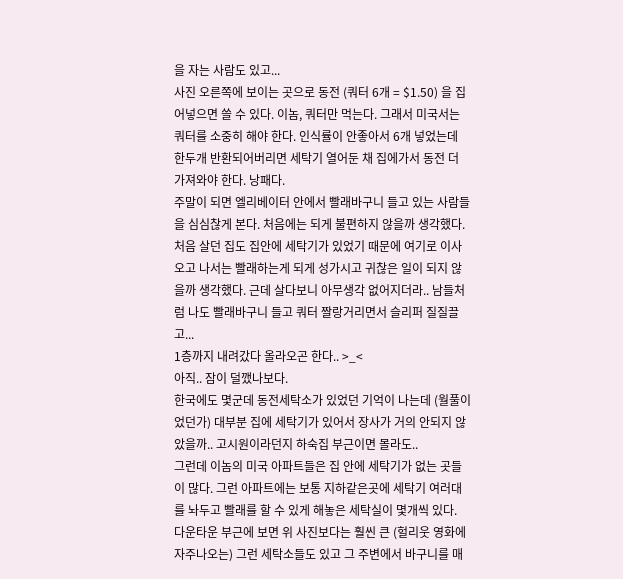을 자는 사람도 있고...
사진 오른쪽에 보이는 곳으로 동전 (쿼터 6개 = $1.50) 을 집어넣으면 쓸 수 있다. 이놈, 쿼터만 먹는다. 그래서 미국서는 쿼터를 소중히 해야 한다. 인식률이 안좋아서 6개 넣었는데 한두개 반환되어버리면 세탁기 열어둔 채 집에가서 동전 더 가져와야 한다. 낭패다.
주말이 되면 엘리베이터 안에서 빨래바구니 들고 있는 사람들을 심심찮게 본다. 처음에는 되게 불편하지 않을까 생각했다. 처음 살던 집도 집안에 세탁기가 있었기 때문에 여기로 이사오고 나서는 빨래하는게 되게 성가시고 귀찮은 일이 되지 않을까 생각했다. 근데 살다보니 아무생각 없어지더라.. 남들처럼 나도 빨래바구니 들고 쿼터 짤랑거리면서 슬리퍼 질질끌고...
1층까지 내려갔다 올라오곤 한다.. >_<
아직.. 잠이 덜깼나보다.
한국에도 몇군데 동전세탁소가 있었던 기억이 나는데 (월풀이었던가) 대부분 집에 세탁기가 있어서 장사가 거의 안되지 않았을까.. 고시원이라던지 하숙집 부근이면 몰라도..
그런데 이놈의 미국 아파트들은 집 안에 세탁기가 없는 곳들이 많다. 그런 아파트에는 보통 지하같은곳에 세탁기 여러대를 놔두고 빨래를 할 수 있게 해놓은 세탁실이 몇개씩 있다.
다운타운 부근에 보면 위 사진보다는 훨씬 큰 (헐리웃 영화에 자주나오는) 그런 세탁소들도 있고 그 주변에서 바구니를 매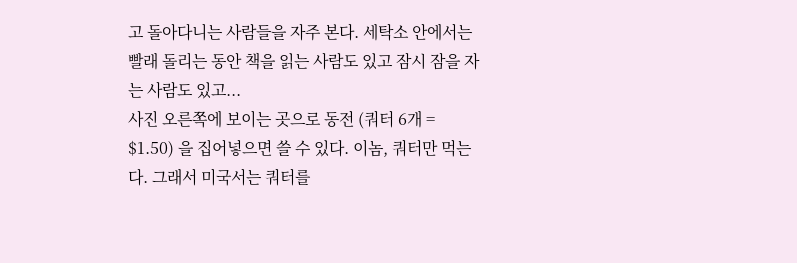고 돌아다니는 사람들을 자주 본다. 세탁소 안에서는 빨래 돌리는 동안 책을 읽는 사람도 있고 잠시 잠을 자는 사람도 있고...
사진 오른쪽에 보이는 곳으로 동전 (쿼터 6개 = $1.50) 을 집어넣으면 쓸 수 있다. 이놈, 쿼터만 먹는다. 그래서 미국서는 쿼터를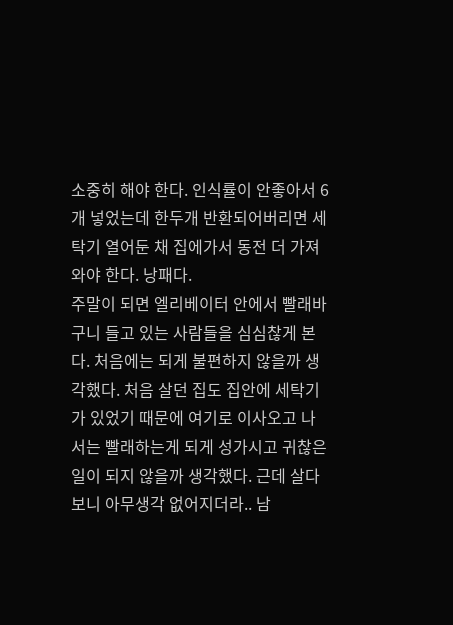소중히 해야 한다. 인식률이 안좋아서 6개 넣었는데 한두개 반환되어버리면 세탁기 열어둔 채 집에가서 동전 더 가져와야 한다. 낭패다.
주말이 되면 엘리베이터 안에서 빨래바구니 들고 있는 사람들을 심심찮게 본다. 처음에는 되게 불편하지 않을까 생각했다. 처음 살던 집도 집안에 세탁기가 있었기 때문에 여기로 이사오고 나서는 빨래하는게 되게 성가시고 귀찮은 일이 되지 않을까 생각했다. 근데 살다보니 아무생각 없어지더라.. 남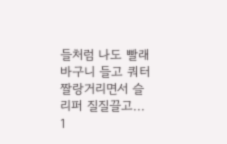들처럼 나도 빨래바구니 들고 쿼터 짤랑거리면서 슬리퍼 질질끌고...
1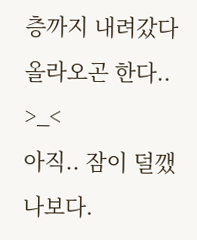층까지 내려갔다 올라오곤 한다.. >_<
아직.. 잠이 덜깼나보다.